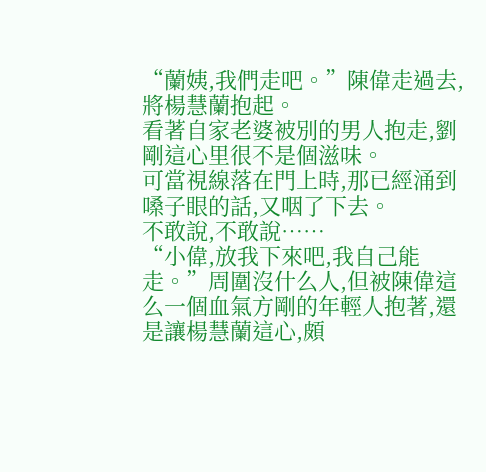“蘭姨,我們走吧。”陳偉走過去,將楊慧蘭抱起。
看著自家老婆被別的男人抱走,劉剛這心里很不是個滋味。
可當視線落在門上時,那已經涌到嗓子眼的話,又咽了下去。
不敢說,不敢說……
“小偉,放我下來吧,我自己能走。”周圍沒什么人,但被陳偉這么一個血氣方剛的年輕人抱著,還是讓楊慧蘭這心,頗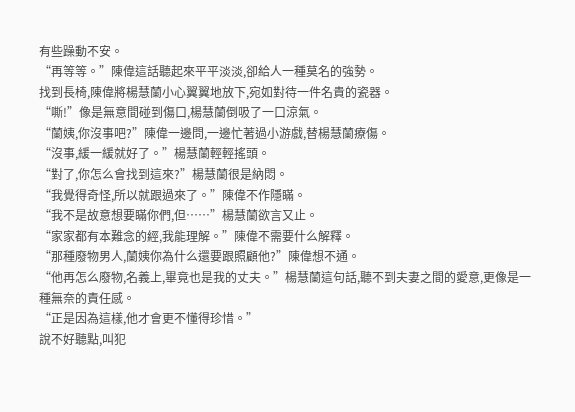有些躁動不安。
“再等等。”陳偉這話聽起來平平淡淡,卻給人一種莫名的強勢。
找到長椅,陳偉將楊慧蘭小心翼翼地放下,宛如對待一件名貴的瓷器。
“嘶!”像是無意間碰到傷口,楊慧蘭倒吸了一口涼氣。
“蘭姨,你沒事吧?”陳偉一邊問,一邊忙著過小游戲,替楊慧蘭療傷。
“沒事,緩一緩就好了。”楊慧蘭輕輕搖頭。
“對了,你怎么會找到這來?”楊慧蘭很是納悶。
“我覺得奇怪,所以就跟過來了。”陳偉不作隱瞞。
“我不是故意想要瞞你們,但……”楊慧蘭欲言又止。
“家家都有本難念的經,我能理解。”陳偉不需要什么解釋。
“那種廢物男人,蘭姨你為什么還要跟照顧他?”陳偉想不通。
“他再怎么廢物,名義上,畢竟也是我的丈夫。”楊慧蘭這句話,聽不到夫妻之間的愛意,更像是一種無奈的責任感。
“正是因為這樣,他才會更不懂得珍惜。”
說不好聽點,叫犯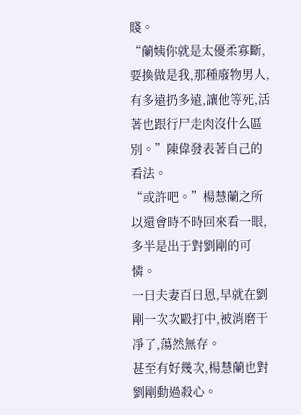賤。
“蘭姨你就是太優柔寡斷,要換做是我,那種廢物男人,有多遠扔多遠,讓他等死,活著也跟行尸走肉沒什么區別。”陳偉發表著自己的看法。
“或許吧。”楊慧蘭之所以還會時不時回來看一眼,多半是出于對劉剛的可憐。
一日夫妻百日恩,早就在劉剛一次次毆打中,被消磨干凈了,蕩然無存。
甚至有好幾次,楊慧蘭也對劉剛動過殺心。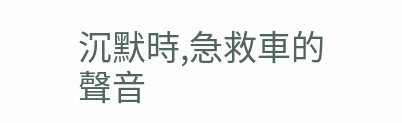沉默時,急救車的聲音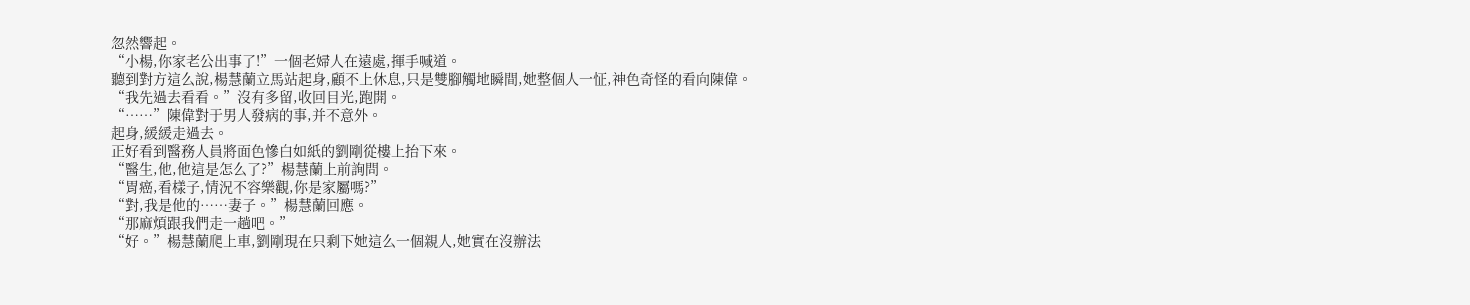忽然響起。
“小楊,你家老公出事了!”一個老婦人在遠處,揮手喊道。
聽到對方這么說,楊慧蘭立馬站起身,顧不上休息,只是雙腳觸地瞬間,她整個人一怔,神色奇怪的看向陳偉。
“我先過去看看。”沒有多留,收回目光,跑開。
“……”陳偉對于男人發病的事,并不意外。
起身,緩緩走過去。
正好看到醫務人員將面色慘白如紙的劉剛從樓上抬下來。
“醫生,他,他這是怎么了?”楊慧蘭上前詢問。
“胃癌,看樣子,情況不容樂觀,你是家屬嗎?”
“對,我是他的……妻子。”楊慧蘭回應。
“那麻煩跟我們走一趟吧。”
“好。”楊慧蘭爬上車,劉剛現在只剩下她這么一個親人,她實在沒辦法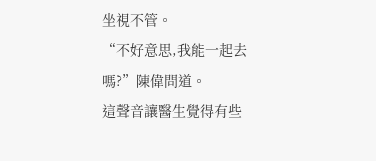坐視不管。
“不好意思,我能一起去嗎?”陳偉問道。
這聲音讓醫生覺得有些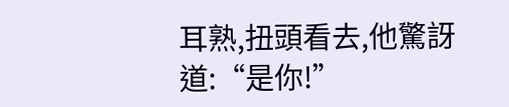耳熟,扭頭看去,他驚訝道:“是你!”